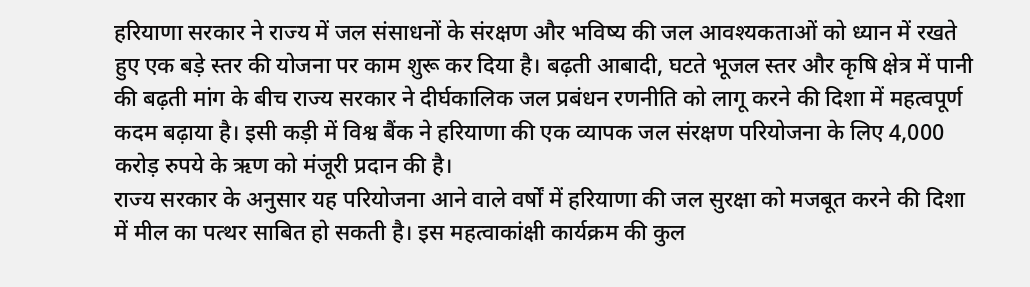हरियाणा सरकार ने राज्य में जल संसाधनों के संरक्षण और भविष्य की जल आवश्यकताओं को ध्यान में रखते हुए एक बड़े स्तर की योजना पर काम शुरू कर दिया है। बढ़ती आबादी, घटते भूजल स्तर और कृषि क्षेत्र में पानी की बढ़ती मांग के बीच राज्य सरकार ने दीर्घकालिक जल प्रबंधन रणनीति को लागू करने की दिशा में महत्वपूर्ण कदम बढ़ाया है। इसी कड़ी में विश्व बैंक ने हरियाणा की एक व्यापक जल संरक्षण परियोजना के लिए 4,000 करोड़ रुपये के ऋण को मंजूरी प्रदान की है।
राज्य सरकार के अनुसार यह परियोजना आने वाले वर्षों में हरियाणा की जल सुरक्षा को मजबूत करने की दिशा में मील का पत्थर साबित हो सकती है। इस महत्वाकांक्षी कार्यक्रम की कुल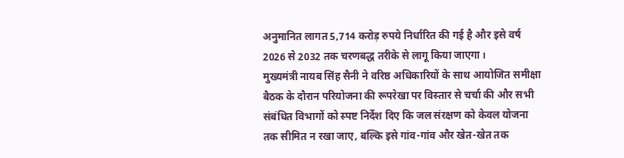अनुमानित लागत 5,714 करोड़ रुपये निर्धारित की गई है और इसे वर्ष 2026 से 2032 तक चरणबद्ध तरीके से लागू किया जाएगा।
मुख्यमंत्री नायब सिंह सैनी ने वरिष्ठ अधिकारियों के साथ आयोजित समीक्षा बैठक के दौरान परियोजना की रूपरेखा पर विस्तार से चर्चा की और सभी संबंधित विभागों को स्पष्ट निर्देश दिए कि जल संरक्षण को केवल योजना तक सीमित न रखा जाए, बल्कि इसे गांव-गांव और खेत-खेत तक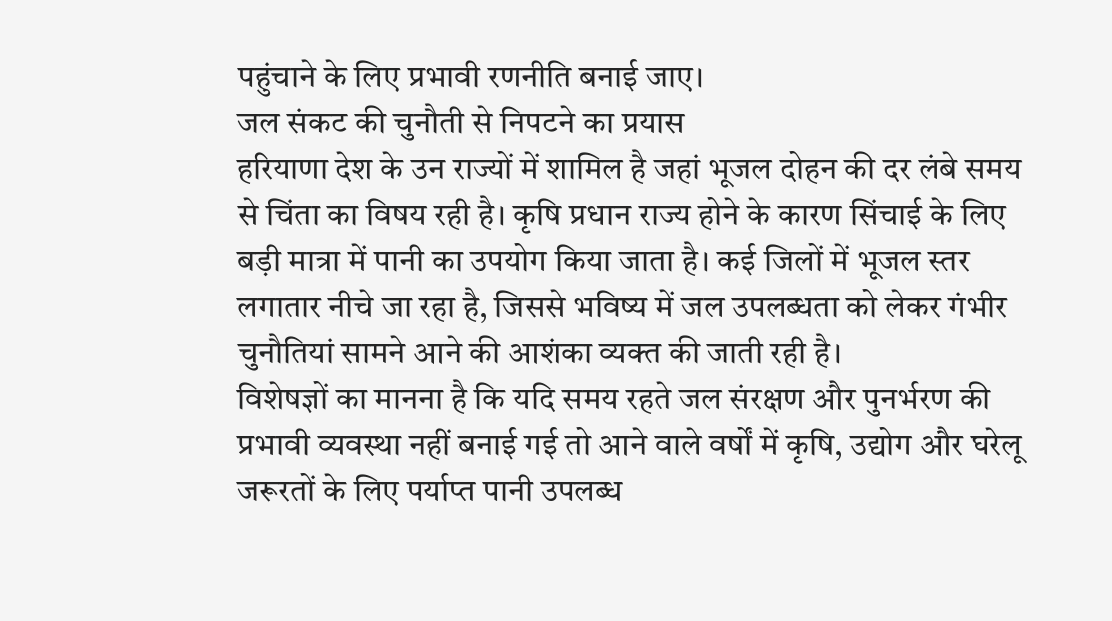पहुंचाने के लिए प्रभावी रणनीति बनाई जाए।
जल संकट की चुनौती से निपटने का प्रयास
हरियाणा देश के उन राज्यों में शामिल है जहां भूजल दोहन की दर लंबे समय से चिंता का विषय रही है। कृषि प्रधान राज्य होने के कारण सिंचाई के लिए बड़ी मात्रा में पानी का उपयोग किया जाता है। कई जिलों में भूजल स्तर लगातार नीचे जा रहा है, जिससे भविष्य में जल उपलब्धता को लेकर गंभीर चुनौतियां सामने आने की आशंका व्यक्त की जाती रही है।
विशेषज्ञों का मानना है कि यदि समय रहते जल संरक्षण और पुनर्भरण की प्रभावी व्यवस्था नहीं बनाई गई तो आने वाले वर्षों में कृषि, उद्योग और घरेलू जरूरतों के लिए पर्याप्त पानी उपलब्ध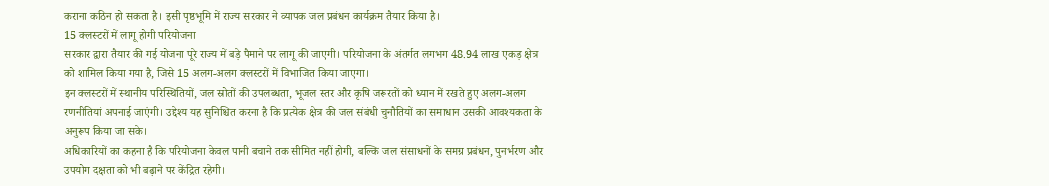कराना कठिन हो सकता है। इसी पृष्ठभूमि में राज्य सरकार ने व्यापक जल प्रबंधन कार्यक्रम तैयार किया है।
15 क्लस्टरों में लागू होगी परियोजना
सरकार द्वारा तैयार की गई योजना पूरे राज्य में बड़े पैमाने पर लागू की जाएगी। परियोजना के अंतर्गत लगभग 48.94 लाख एकड़ क्षेत्र को शामिल किया गया है, जिसे 15 अलग-अलग क्लस्टरों में विभाजित किया जाएगा।
इन क्लस्टरों में स्थानीय परिस्थितियों, जल स्रोतों की उपलब्धता, भूजल स्तर और कृषि जरूरतों को ध्यान में रखते हुए अलग-अलग रणनीतियां अपनाई जाएंगी। उद्देश्य यह सुनिश्चित करना है कि प्रत्येक क्षेत्र की जल संबंधी चुनौतियों का समाधान उसकी आवश्यकता के अनुरूप किया जा सके।
अधिकारियों का कहना है कि परियोजना केवल पानी बचाने तक सीमित नहीं होगी, बल्कि जल संसाधनों के समग्र प्रबंधन, पुनर्भरण और उपयोग दक्षता को भी बढ़ाने पर केंद्रित रहेगी।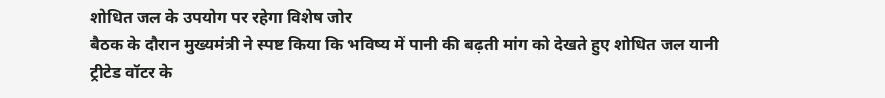शोधित जल के उपयोग पर रहेगा विशेष जोर
बैठक के दौरान मुख्यमंत्री ने स्पष्ट किया कि भविष्य में पानी की बढ़ती मांग को देखते हुए शोधित जल यानी ट्रीटेड वॉटर के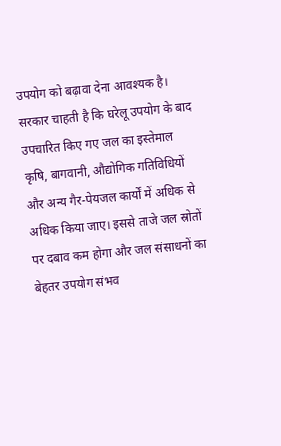उपयोग को बढ़ावा देना आवश्यक है।
सरकार चाहती है कि घरेलू उपयोग के बाद उपचारित किए गए जल का इस्तेमाल कृषि, बागवानी, औद्योगिक गतिविधियों और अन्य गैर-पेयजल कार्यों में अधिक से अधिक किया जाए। इससे ताजे जल स्रोतों पर दबाव कम होगा और जल संसाधनों का बेहतर उपयोग संभव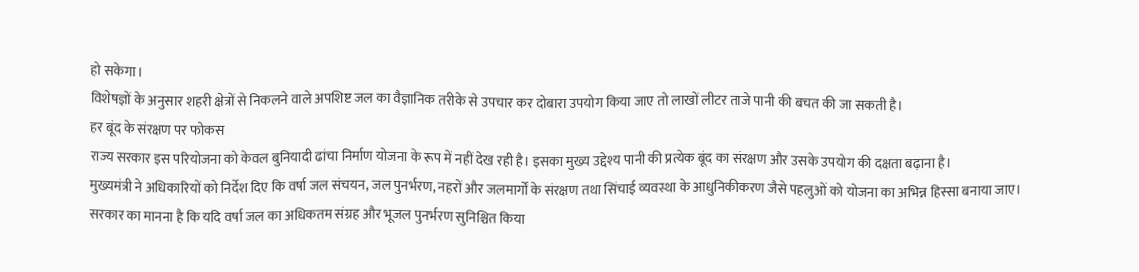हो सकेगा।
विशेषज्ञों के अनुसार शहरी क्षेत्रों से निकलने वाले अपशिष्ट जल का वैज्ञानिक तरीके से उपचार कर दोबारा उपयोग किया जाए तो लाखों लीटर ताजे पानी की बचत की जा सकती है।
हर बूंद के संरक्षण पर फोकस
राज्य सरकार इस परियोजना को केवल बुनियादी ढांचा निर्माण योजना के रूप में नहीं देख रही है। इसका मुख्य उद्देश्य पानी की प्रत्येक बूंद का संरक्षण और उसके उपयोग की दक्षता बढ़ाना है।
मुख्यमंत्री ने अधिकारियों को निर्देश दिए कि वर्षा जल संचयन, जल पुनर्भरण, नहरों और जलमार्गों के संरक्षण तथा सिंचाई व्यवस्था के आधुनिकीकरण जैसे पहलुओं को योजना का अभिन्न हिस्सा बनाया जाए।
सरकार का मानना है कि यदि वर्षा जल का अधिकतम संग्रह और भूजल पुनर्भरण सुनिश्चित किया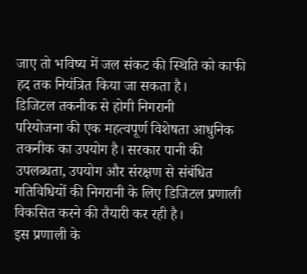जाए तो भविष्य में जल संकट की स्थिति को काफी हद तक नियंत्रित किया जा सकता है।
डिजिटल तकनीक से होगी निगरानी
परियोजना की एक महत्वपूर्ण विशेषता आधुनिक तकनीक का उपयोग है। सरकार पानी की उपलब्धता, उपयोग और संरक्षण से संबंधित गतिविधियों की निगरानी के लिए डिजिटल प्रणाली विकसित करने की तैयारी कर रही है।
इस प्रणाली के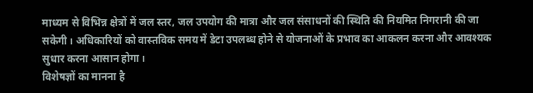माध्यम से विभिन्न क्षेत्रों में जल स्तर, जल उपयोग की मात्रा और जल संसाधनों की स्थिति की नियमित निगरानी की जा सकेगी। अधिकारियों को वास्तविक समय में डेटा उपलब्ध होने से योजनाओं के प्रभाव का आकलन करना और आवश्यक सुधार करना आसान होगा।
विशेषज्ञों का मानना है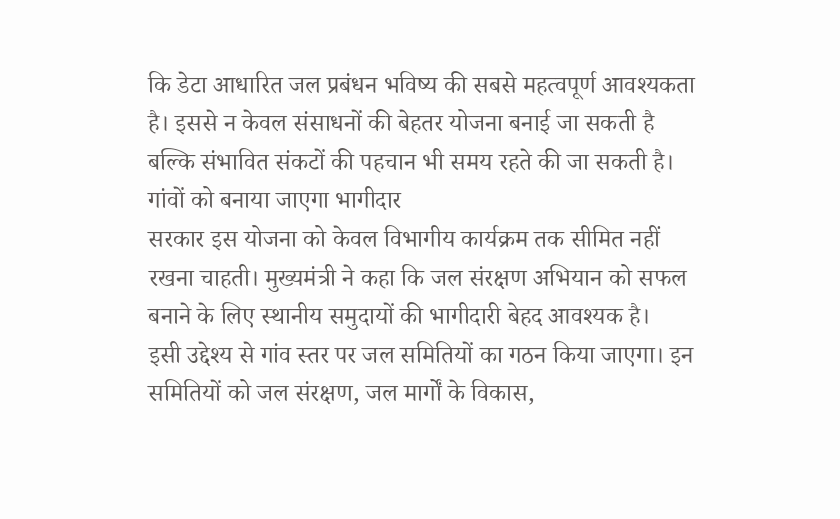कि डेटा आधारित जल प्रबंधन भविष्य की सबसे महत्वपूर्ण आवश्यकता है। इससे न केवल संसाधनों की बेहतर योजना बनाई जा सकती है बल्कि संभावित संकटों की पहचान भी समय रहते की जा सकती है।
गांवों को बनाया जाएगा भागीदार
सरकार इस योजना को केवल विभागीय कार्यक्रम तक सीमित नहीं रखना चाहती। मुख्यमंत्री ने कहा कि जल संरक्षण अभियान को सफल बनाने के लिए स्थानीय समुदायों की भागीदारी बेहद आवश्यक है।
इसी उद्देश्य से गांव स्तर पर जल समितियों का गठन किया जाएगा। इन समितियों को जल संरक्षण, जल मार्गों के विकास,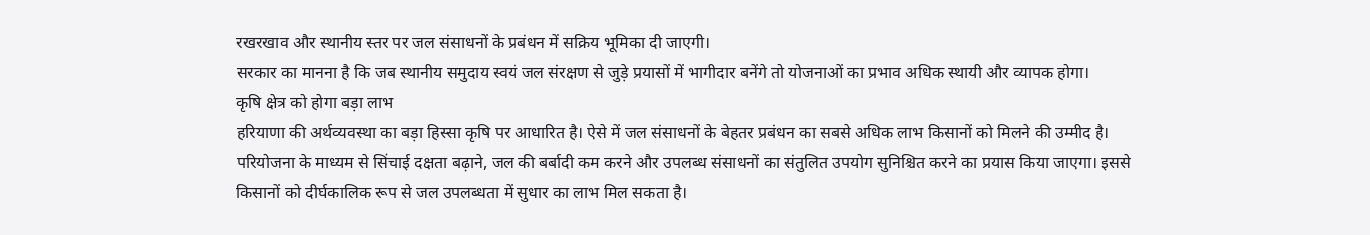रखरखाव और स्थानीय स्तर पर जल संसाधनों के प्रबंधन में सक्रिय भूमिका दी जाएगी।
सरकार का मानना है कि जब स्थानीय समुदाय स्वयं जल संरक्षण से जुड़े प्रयासों में भागीदार बनेंगे तो योजनाओं का प्रभाव अधिक स्थायी और व्यापक होगा।
कृषि क्षेत्र को होगा बड़ा लाभ
हरियाणा की अर्थव्यवस्था का बड़ा हिस्सा कृषि पर आधारित है। ऐसे में जल संसाधनों के बेहतर प्रबंधन का सबसे अधिक लाभ किसानों को मिलने की उम्मीद है।
परियोजना के माध्यम से सिंचाई दक्षता बढ़ाने, जल की बर्बादी कम करने और उपलब्ध संसाधनों का संतुलित उपयोग सुनिश्चित करने का प्रयास किया जाएगा। इससे किसानों को दीर्घकालिक रूप से जल उपलब्धता में सुधार का लाभ मिल सकता है।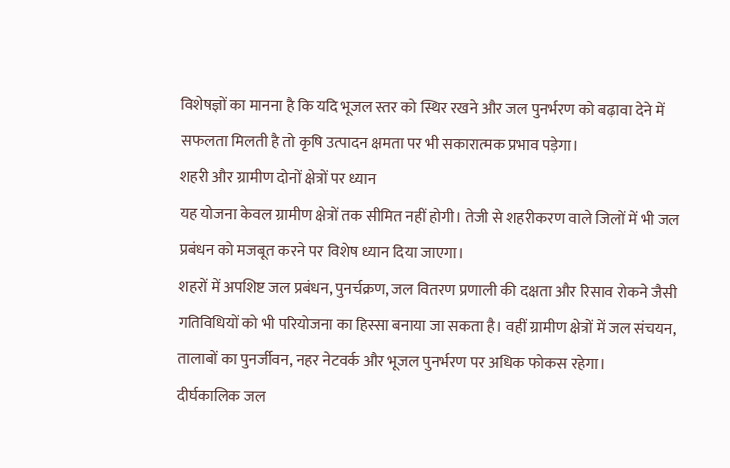विशेषज्ञों का मानना है कि यदि भूजल स्तर को स्थिर रखने और जल पुनर्भरण को बढ़ावा देने में सफलता मिलती है तो कृषि उत्पादन क्षमता पर भी सकारात्मक प्रभाव पड़ेगा।
शहरी और ग्रामीण दोनों क्षेत्रों पर ध्यान
यह योजना केवल ग्रामीण क्षेत्रों तक सीमित नहीं होगी। तेजी से शहरीकरण वाले जिलों में भी जल प्रबंधन को मजबूत करने पर विशेष ध्यान दिया जाएगा।
शहरों में अपशिष्ट जल प्रबंधन, पुनर्चक्रण, जल वितरण प्रणाली की दक्षता और रिसाव रोकने जैसी गतिविधियों को भी परियोजना का हिस्सा बनाया जा सकता है। वहीं ग्रामीण क्षेत्रों में जल संचयन, तालाबों का पुनर्जीवन, नहर नेटवर्क और भूजल पुनर्भरण पर अधिक फोकस रहेगा।
दीर्घकालिक जल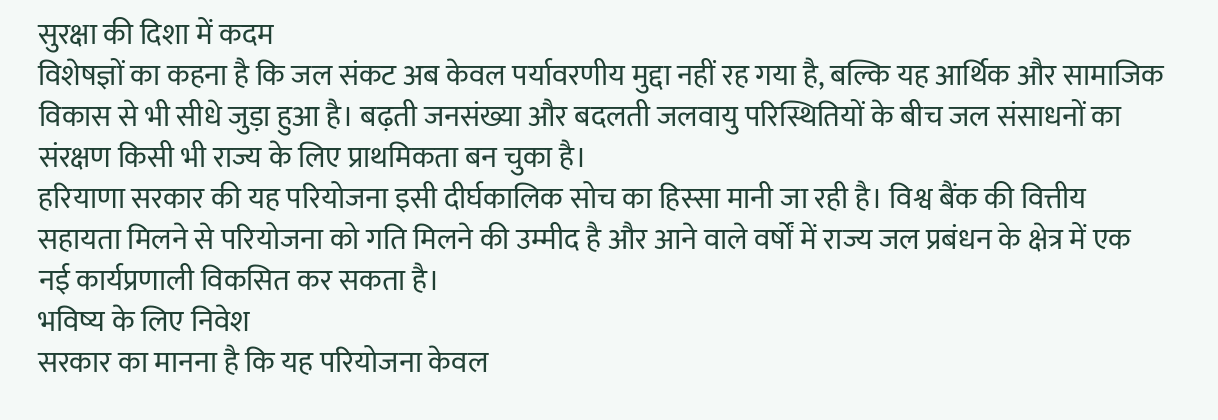सुरक्षा की दिशा में कदम
विशेषज्ञों का कहना है कि जल संकट अब केवल पर्यावरणीय मुद्दा नहीं रह गया है, बल्कि यह आर्थिक और सामाजिक विकास से भी सीधे जुड़ा हुआ है। बढ़ती जनसंख्या और बदलती जलवायु परिस्थितियों के बीच जल संसाधनों का संरक्षण किसी भी राज्य के लिए प्राथमिकता बन चुका है।
हरियाणा सरकार की यह परियोजना इसी दीर्घकालिक सोच का हिस्सा मानी जा रही है। विश्व बैंक की वित्तीय सहायता मिलने से परियोजना को गति मिलने की उम्मीद है और आने वाले वर्षों में राज्य जल प्रबंधन के क्षेत्र में एक नई कार्यप्रणाली विकसित कर सकता है।
भविष्य के लिए निवेश
सरकार का मानना है कि यह परियोजना केवल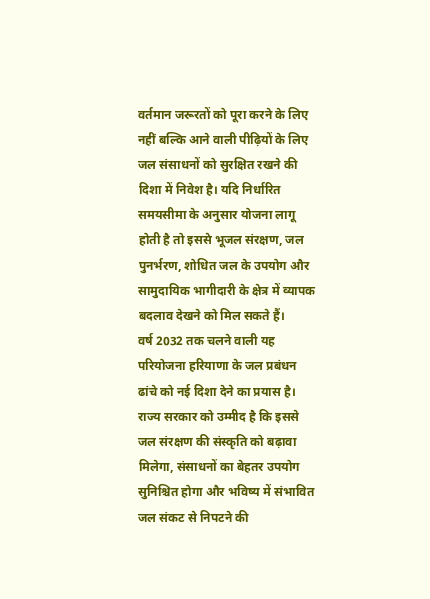वर्तमान जरूरतों को पूरा करने के लिए नहीं बल्कि आने वाली पीढ़ियों के लिए जल संसाधनों को सुरक्षित रखने की दिशा में निवेश है। यदि निर्धारित समयसीमा के अनुसार योजना लागू होती है तो इससे भूजल संरक्षण, जल पुनर्भरण, शोधित जल के उपयोग और सामुदायिक भागीदारी के क्षेत्र में व्यापक बदलाव देखने को मिल सकते हैं।
वर्ष 2032 तक चलने वाली यह परियोजना हरियाणा के जल प्रबंधन ढांचे को नई दिशा देने का प्रयास है। राज्य सरकार को उम्मीद है कि इससे जल संरक्षण की संस्कृति को बढ़ावा मिलेगा, संसाधनों का बेहतर उपयोग सुनिश्चित होगा और भविष्य में संभावित जल संकट से निपटने की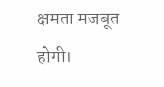क्षमता मजबूत होगी।